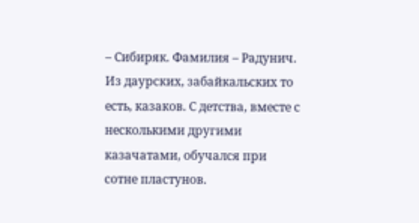– Сибиряк. Фамилия – Радунич. Из даурских, забайкальских то есть, казаков. С детства, вместе с несколькими другими казачатами, обучался при сотне пластунов.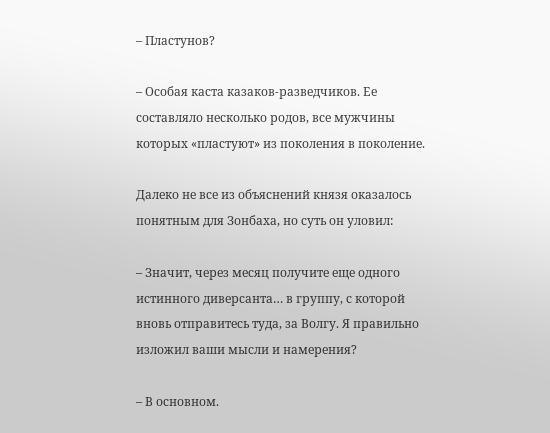– Пластунов?

– Особая каста казаков-разведчиков. Ее составляло несколько родов, все мужчины которых «пластуют» из поколения в поколение.

Далеко не все из объяснений князя оказалось понятным для Зонбаха, но суть он уловил:

– Значит, через месяц получите еще одного истинного диверсанта… в группу, с которой вновь отправитесь туда, за Волгу. Я правильно изложил ваши мысли и намерения?

– В основном.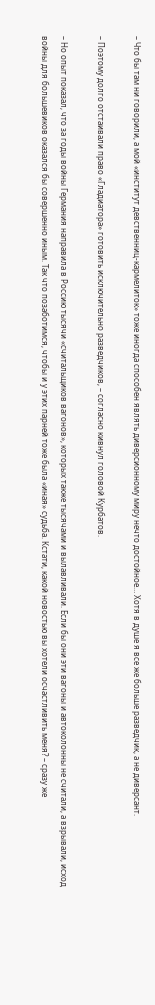– Что бы там ни говорили, а мой «институт девственниц-кармелиток» тоже иногда способен являть диверсионному миру нечто достойное… Хотя в душе я все же больше разведчик, а не диверсант.

– Поэтому долго отстаивали право «Гладиатора» готовить исключительно разведчиков, – согласно кивнул головой Курбатов.

– Но опыт показал, что за годы войны Германия направила в Россию тысячи «считальщиков вагонов», которых также тысячами и вылавливали. Если бы они эти вагоны и автоколонны не считали, а взрывали, исход войны для большевиков оказался бы совершенно иным. Так что позаботимся, чтобы и у этих парней тоже была «иная» судьба. Кстати, какой новостью вы хотели осчастливить меня? – сразу же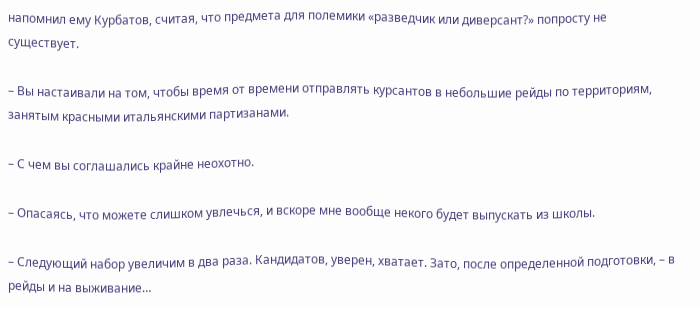напомнил ему Курбатов, считая, что предмета для полемики «разведчик или диверсант?» попросту не существует.

– Вы настаивали на том, чтобы время от времени отправлять курсантов в небольшие рейды по территориям, занятым красными итальянскими партизанами.

– С чем вы соглашались крайне неохотно.

– Опасаясь, что можете слишком увлечься, и вскоре мне вообще некого будет выпускать из школы.

– Следующий набор увеличим в два раза. Кандидатов, уверен, хватает. Зато, после определенной подготовки, – в рейды и на выживание…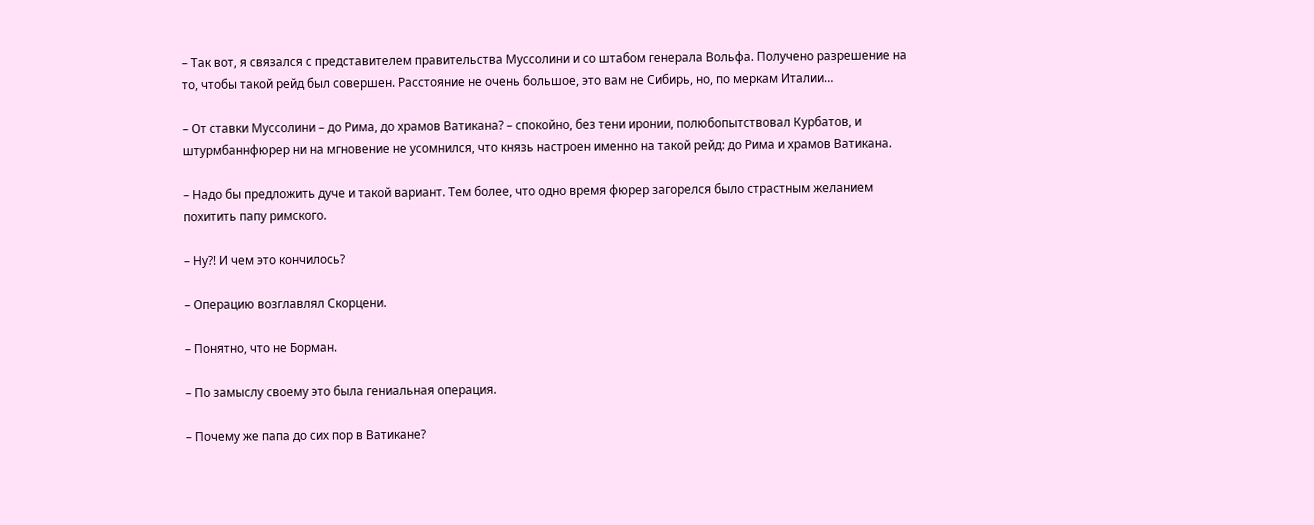– Так вот, я связался с представителем правительства Муссолини и со штабом генерала Вольфа. Получено разрешение на то, чтобы такой рейд был совершен. Расстояние не очень большое, это вам не Сибирь, но, по меркам Италии…

– От ставки Муссолини – до Рима, до храмов Ватикана? – спокойно, без тени иронии, полюбопытствовал Курбатов, и штурмбаннфюрер ни на мгновение не усомнился, что князь настроен именно на такой рейд: до Рима и храмов Ватикана.

– Надо бы предложить дуче и такой вариант. Тем более, что одно время фюрер загорелся было страстным желанием похитить папу римского.

– Ну?! И чем это кончилось?

– Операцию возглавлял Скорцени.

– Понятно, что не Борман.

– По замыслу своему это была гениальная операция.

– Почему же папа до сих пор в Ватикане?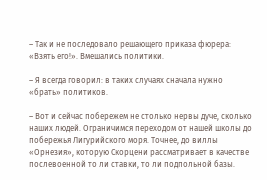– Так и не последовало решающего приказа фюрера: «Взять его!». Вмешались политики.

– Я всегда говорил: в таких случаях сначала нужно «брать» политиков.

– Вот и сейчас побережем не столько нервы дуче, сколько наших людей. Ограничимся переходом от нашей школы до побережья Лигурийского моря. Точнее, до виллы «Орнезия», которую Скорцени рассматривает в качестве послевоенной то ли ставки, то ли подпольной базы.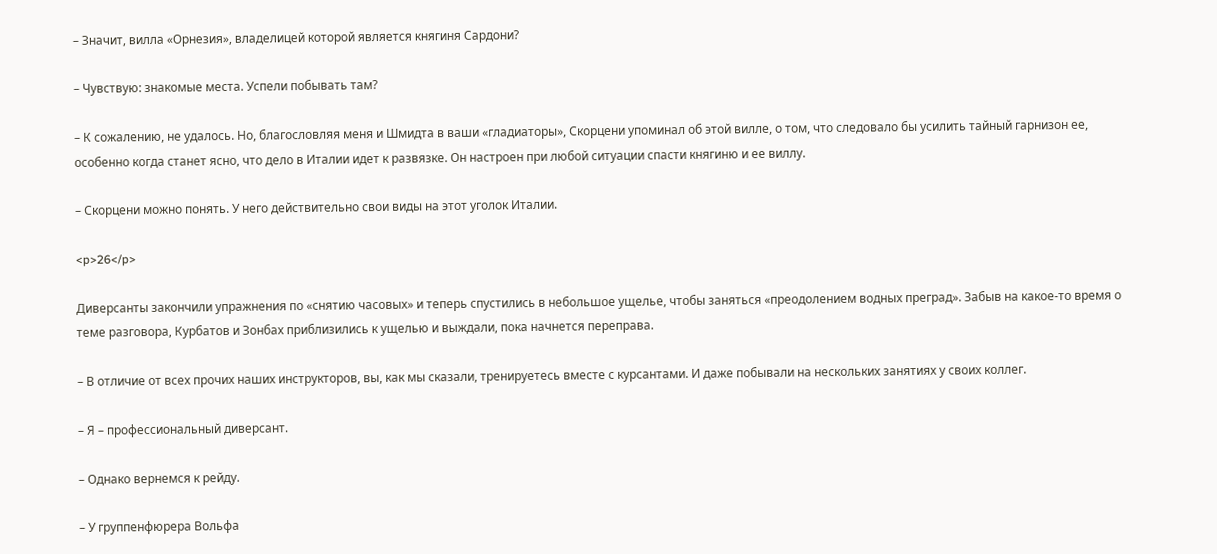– Значит, вилла «Орнезия», владелицей которой является княгиня Сардони?

– Чувствую: знакомые места. Успели побывать там?

– К сожалению, не удалось. Но, благословляя меня и Шмидта в ваши «гладиаторы», Скорцени упоминал об этой вилле, о том, что следовало бы усилить тайный гарнизон ее, особенно когда станет ясно, что дело в Италии идет к развязке. Он настроен при любой ситуации спасти княгиню и ее виллу.

– Скорцени можно понять. У него действительно свои виды на этот уголок Италии.

<p>26</p>

Диверсанты закончили упражнения по «снятию часовых» и теперь спустились в небольшое ущелье, чтобы заняться «преодолением водных преград». Забыв на какое-то время о теме разговора, Курбатов и Зонбах приблизились к ущелью и выждали, пока начнется переправа.

– В отличие от всех прочих наших инструкторов, вы, как мы сказали, тренируетесь вместе с курсантами. И даже побывали на нескольких занятиях у своих коллег.

– Я – профессиональный диверсант.

– Однако вернемся к рейду.

– У группенфюрера Вольфа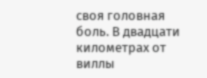своя головная боль. В двадцати километрах от виллы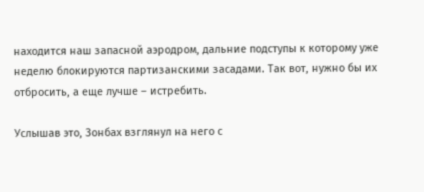находится наш запасной аэродром, дальние подступы к которому уже неделю блокируются партизанскими засадами. Так вот, нужно бы их отбросить, а еще лучше – истребить.

Услышав это, Зонбах взглянул на него с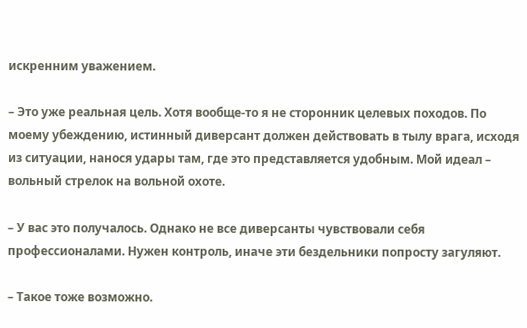искренним уважением.

– Это уже реальная цель. Хотя вообще-то я не сторонник целевых походов. По моему убеждению, истинный диверсант должен действовать в тылу врага, исходя из ситуации, нанося удары там, где это представляется удобным. Мой идеал – вольный стрелок на вольной охоте.

– У вас это получалось. Однако не все диверсанты чувствовали себя профессионалами. Нужен контроль, иначе эти бездельники попросту загуляют.

– Такое тоже возможно.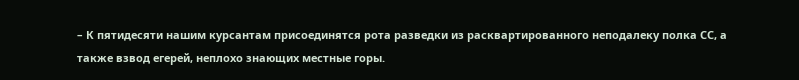– К пятидесяти нашим курсантам присоединятся рота разведки из расквартированного неподалеку полка СС, а также взвод егерей, неплохо знающих местные горы.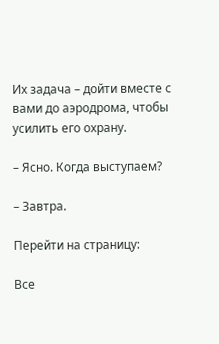Их задача – дойти вместе с вами до аэродрома, чтобы усилить его охрану.

– Ясно. Когда выступаем?

– Завтра.

Перейти на страницу:

Все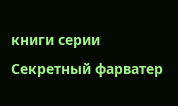книги серии Секретный фарватер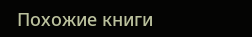Похожие книги